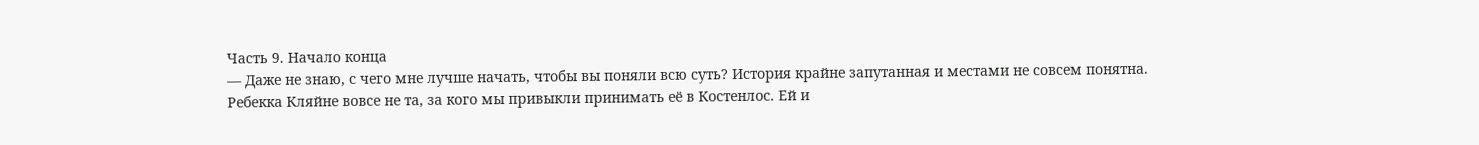Часть 9. Начало конца
— Даже не знаю, с чего мне лучше начать, чтобы вы поняли всю суть? История крайне запутанная и местами не совсем понятна.
Ребекка Кляйне вовсе не та, за кого мы привыкли принимать её в Костенлос. Ей и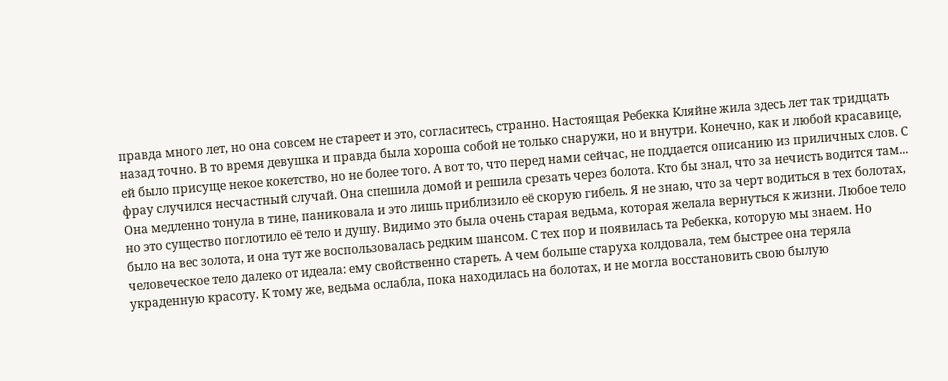правда много лет, но она совсем не стареет и это, согласитесь, странно. Настоящая Ребекка Кляйне жила здесь лет так тридцать назад точно. В то время девушка и правда была хороша собой не только снаружи, но и внутри. Конечно, как и любой красавице, ей было присуще некое кокетство, но не более того. А вот то, что перед нами сейчас, не поддается описанию из приличных слов. С фрау случился несчастный случай. Она спешила домой и решила срезать через болота. Кто бы знал, что за нечисть водится там... Она медленно тонула в тине, паниковала и это лишь приблизило её скорую гибель. Я не знаю, что за черт водиться в тех болотах, но это существо поглотило её тело и душу. Видимо это была очень старая ведьма, которая желала вернуться к жизни. Любое тело было на вес золота, и она тут же воспользовалась редким шансом. С тех пор и появилась та Ребекка, которую мы знаем. Но человеческое тело далеко от идеала: ему свойственно стареть. А чем больше старуха колдовала, тем быстрее она теряла украденную красоту. К тому же, ведьма ослабла, пока находилась на болотах, и не могла восстановить свою былую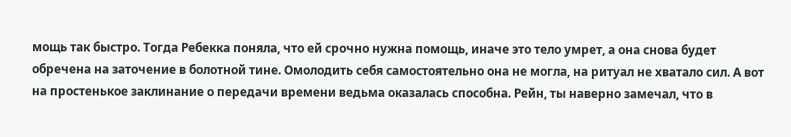мощь так быстро. Тогда Ребекка поняла, что ей срочно нужна помощь, иначе это тело умрет, а она снова будет обречена на заточение в болотной тине. Омолодить себя самостоятельно она не могла, на ритуал не хватало сил. А вот на простенькое заклинание о передачи времени ведьма оказалась способна. Рейн, ты наверно замечал, что в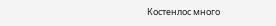Костенлос много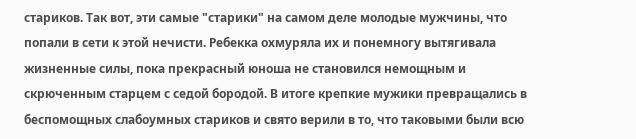стариков. Так вот, эти самые "старики" на самом деле молодые мужчины, что попали в сети к этой нечисти. Ребекка охмуряла их и понемногу вытягивала жизненные силы, пока прекрасный юноша не становился немощным и скрюченным старцем с седой бородой. В итоге крепкие мужики превращались в беспомощных слабоумных стариков и свято верили в то, что таковыми были всю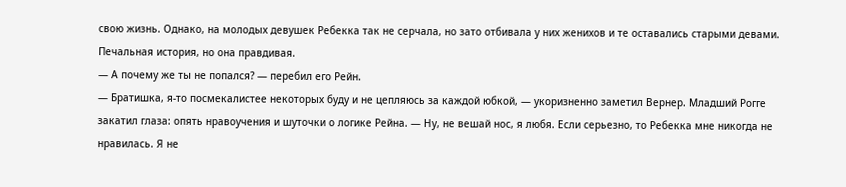свою жизнь. Однако, на молодых девушек Ребекка так не серчала, но зато отбивала у них женихов и те оставались старыми девами. Печальная история, но она правдивая.
— А почему же ты не попался? — перебил его Рейн.
— Братишка, я-то посмекалистее некоторых буду и не цепляюсь за каждой юбкой, — укоризненно заметил Вернер. Младший Рогге закатил глаза: опять нравоучения и шуточки о логике Рейна. — Ну, не вешай нос, я любя. Если серьезно, то Ребекка мне никогда не нравилась. Я не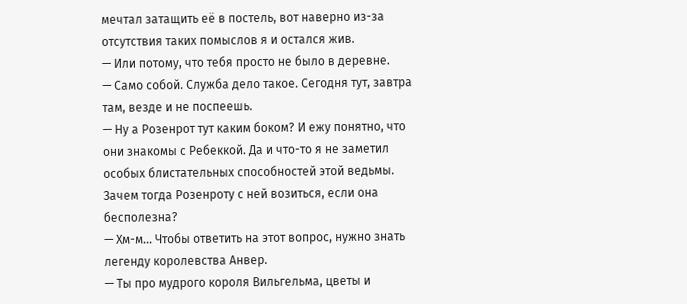мечтал затащить её в постель, вот наверно из-за отсутствия таких помыслов я и остался жив.
— Или потому, что тебя просто не было в деревне.
— Само собой. Служба дело такое. Сегодня тут, завтра там, везде и не поспеешь.
— Ну а Розенрот тут каким боком? И ежу понятно, что они знакомы с Ребеккой. Да и что-то я не заметил особых блистательных способностей этой ведьмы. Зачем тогда Розенроту с ней возиться, если она бесполезна?
— Хм-м... Чтобы ответить на этот вопрос, нужно знать легенду королевства Анвер.
— Ты про мудрого короля Вильгельма, цветы и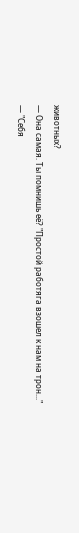животных?
— Она самая. Ты помнишь её? "Простой работяга взошел к нам на трон..."
— "Себя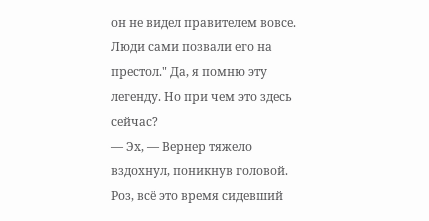он не видел правителем вовсе. Люди сами позвали его на престол." Да, я помню эту легенду. Но при чем это здесь сейчас?
— Эх, — Вернер тяжело вздохнул, поникнув головой. Роз, всё это время сидевший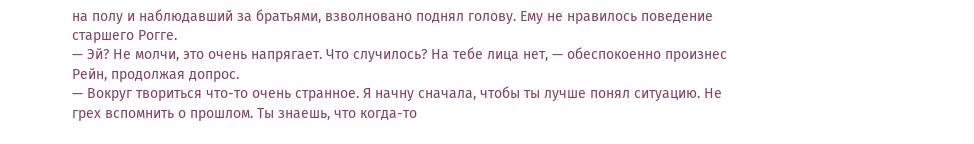на полу и наблюдавший за братьями, взволновано поднял голову. Ему не нравилось поведение старшего Рогге.
— Эй? Не молчи, это очень напрягает. Что случилось? На тебе лица нет, — обеспокоенно произнес Рейн, продолжая допрос.
— Вокруг твориться что-то очень странное. Я начну сначала, чтобы ты лучше понял ситуацию. Не грех вспомнить о прошлом. Ты знаешь, что когда-то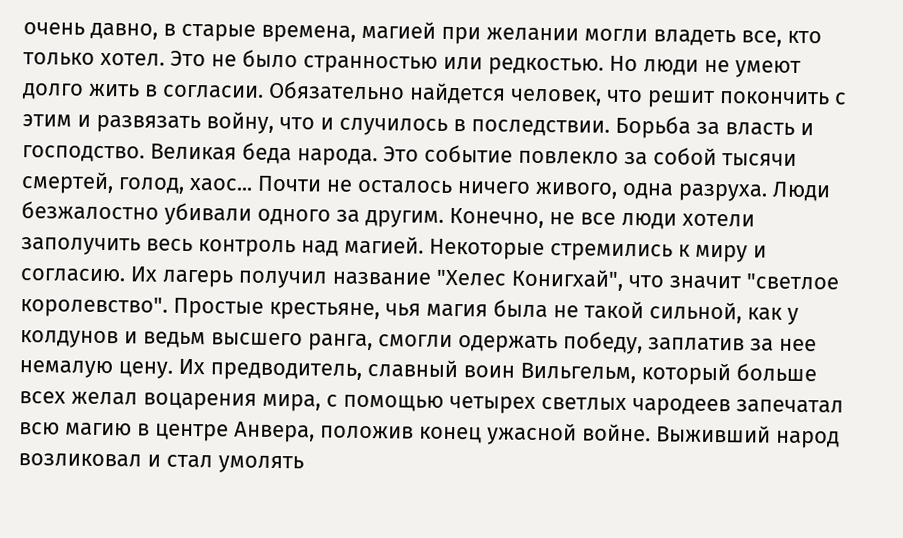очень давно, в старые времена, магией при желании могли владеть все, кто только хотел. Это не было странностью или редкостью. Но люди не умеют долго жить в согласии. Обязательно найдется человек, что решит покончить с этим и развязать войну, что и случилось в последствии. Борьба за власть и господство. Великая беда народа. Это событие повлекло за собой тысячи смертей, голод, хаос... Почти не осталось ничего живого, одна разруха. Люди безжалостно убивали одного за другим. Конечно, не все люди хотели заполучить весь контроль над магией. Некоторые стремились к миру и согласию. Их лагерь получил название "Хелес Конигхай", что значит "светлое королевство". Простые крестьяне, чья магия была не такой сильной, как у колдунов и ведьм высшего ранга, смогли одержать победу, заплатив за нее немалую цену. Их предводитель, славный воин Вильгельм, который больше всех желал воцарения мира, с помощью четырех светлых чародеев запечатал всю магию в центре Анвера, положив конец ужасной войне. Выживший народ возликовал и стал умолять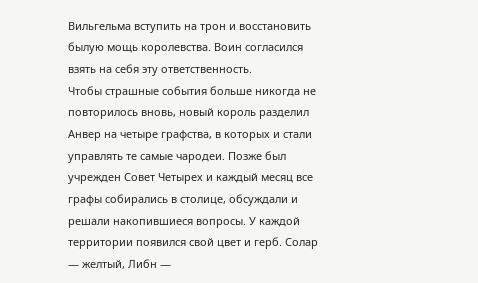Вильгельма вступить на трон и восстановить былую мощь королевства. Воин согласился взять на себя эту ответственность.
Чтобы страшные события больше никогда не повторилось вновь, новый король разделил Анвер на четыре графства, в которых и стали управлять те самые чародеи. Позже был учрежден Совет Четырех и каждый месяц все графы собирались в столице, обсуждали и решали накопившиеся вопросы. У каждой территории появился свой цвет и герб. Солар — желтый, Либн —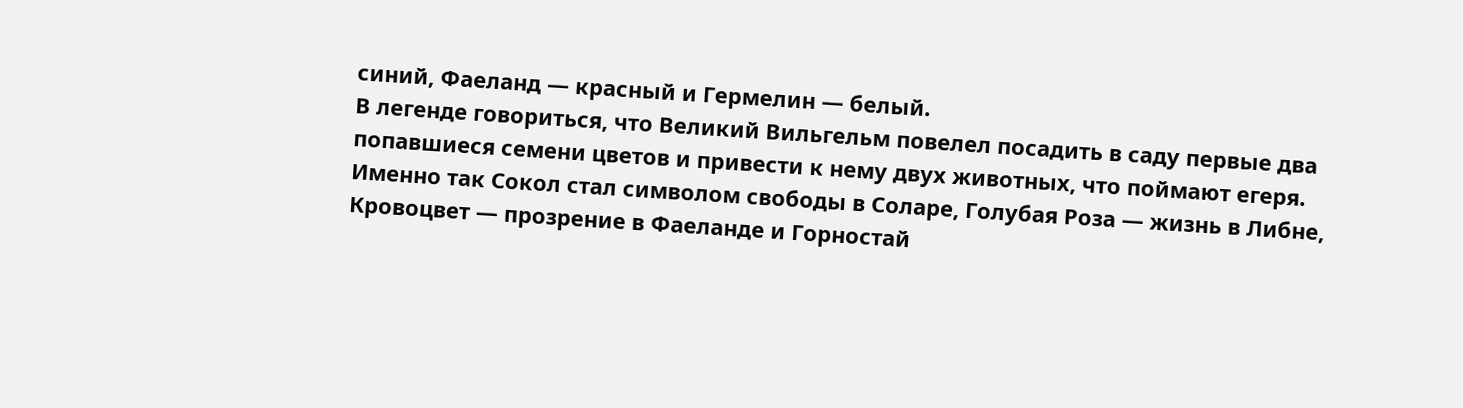синий, Фаеланд — красный и Гермелин — белый.
В легенде говориться, что Великий Вильгельм повелел посадить в саду первые два попавшиеся семени цветов и привести к нему двух животных, что поймают егеря. Именно так Сокол стал символом свободы в Соларе, Голубая Роза — жизнь в Либне, Кровоцвет — прозрение в Фаеланде и Горностай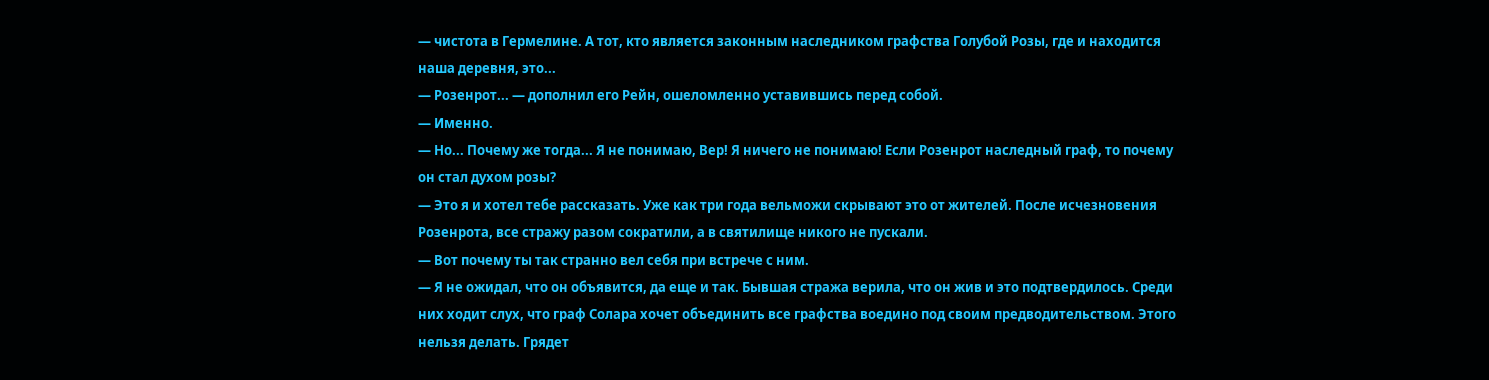— чистота в Гермелине. А тот, кто является законным наследником графства Голубой Розы, где и находится наша деревня, это...
— Розенрот... — дополнил его Рейн, ошеломленно уставившись перед собой.
— Именно.
— Но... Почему же тогда... Я не понимаю, Вер! Я ничего не понимаю! Если Розенрот наследный граф, то почему он стал духом розы?
— Это я и хотел тебе рассказать. Уже как три года вельможи скрывают это от жителей. После исчезновения Розенрота, все стражу разом сократили, а в святилище никого не пускали.
— Вот почему ты так странно вел себя при встрече с ним.
— Я не ожидал, что он объявится, да еще и так. Бывшая стража верила, что он жив и это подтвердилось. Среди них ходит слух, что граф Солара хочет объединить все графства воедино под своим предводительством. Этого нельзя делать. Грядет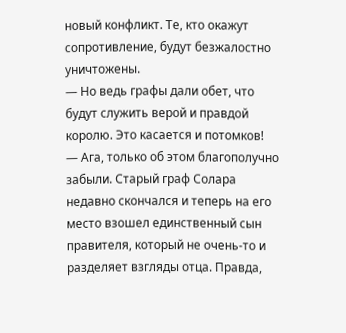новый конфликт. Те, кто окажут сопротивление, будут безжалостно уничтожены.
— Но ведь графы дали обет, что будут служить верой и правдой королю. Это касается и потомков!
— Ага, только об этом благополучно забыли. Старый граф Солара недавно скончался и теперь на его место взошел единственный сын правителя, который не очень-то и разделяет взгляды отца. Правда,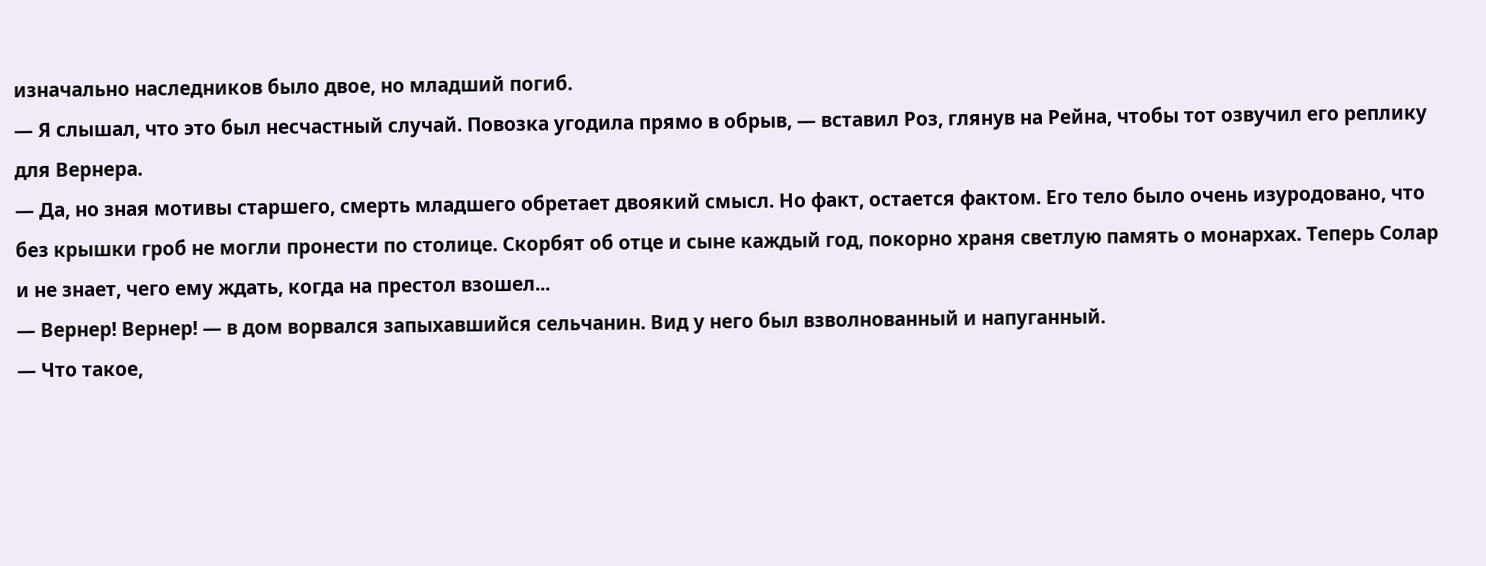изначально наследников было двое, но младший погиб.
— Я слышал, что это был несчастный случай. Повозка угодила прямо в обрыв, — вставил Роз, глянув на Рейна, чтобы тот озвучил его реплику для Вернера.
— Да, но зная мотивы старшего, смерть младшего обретает двоякий смысл. Но факт, остается фактом. Его тело было очень изуродовано, что без крышки гроб не могли пронести по столице. Скорбят об отце и сыне каждый год, покорно храня светлую память о монархах. Теперь Солар и не знает, чего ему ждать, когда на престол взошел...
— Вернер! Вернер! — в дом ворвался запыхавшийся сельчанин. Вид у него был взволнованный и напуганный.
— Что такое,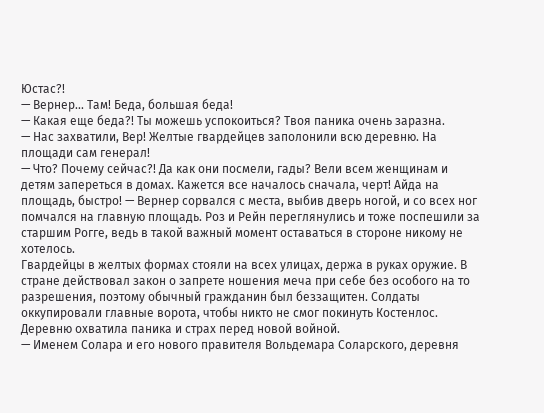Юстас?!
— Вернер... Там! Беда, большая беда!
— Какая еще беда?! Ты можешь успокоиться? Твоя паника очень заразна.
— Нас захватили, Вер! Желтые гвардейцев заполонили всю деревню. На площади сам генерал!
— Что? Почему сейчас?! Да как они посмели, гады? Вели всем женщинам и детям запереться в домах. Кажется все началось сначала, черт! Айда на площадь, быстро! — Вернер сорвался с места, выбив дверь ногой, и со всех ног помчался на главную площадь. Роз и Рейн переглянулись и тоже поспешили за старшим Рогге, ведь в такой важный момент оставаться в стороне никому не хотелось.
Гвардейцы в желтых формах стояли на всех улицах, держа в руках оружие. В стране действовал закон о запрете ношения меча при себе без особого на то разрешения, поэтому обычный гражданин был беззащитен. Солдаты оккупировали главные ворота, чтобы никто не смог покинуть Костенлос. Деревню охватила паника и страх перед новой войной.
— Именем Солара и его нового правителя Вольдемара Соларского, деревня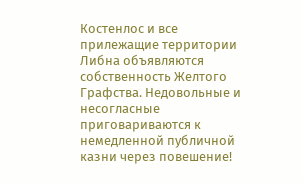Костенлос и все прилежащие территории Либна объявляются собственность Желтого Графства. Недовольные и несогласные приговариваются к немедленной публичной казни через повешение!